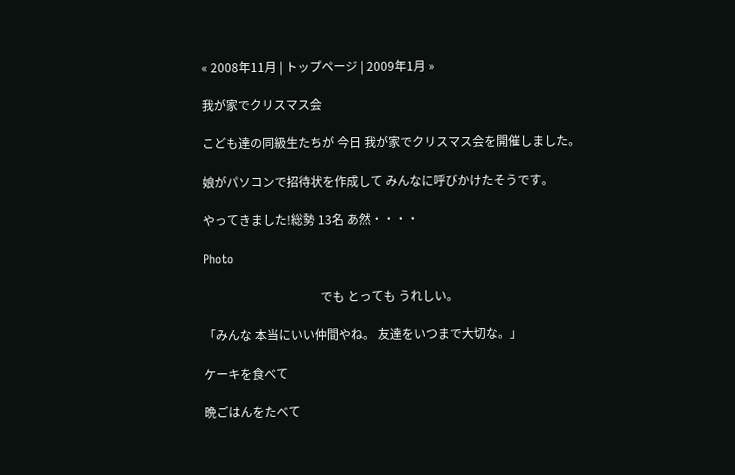« 2008年11月 | トップページ | 2009年1月 »

我が家でクリスマス会

こども達の同級生たちが 今日 我が家でクリスマス会を開催しました。

娘がパソコンで招待状を作成して みんなに呼びかけたそうです。

やってきました!総勢 13名 あ然・・・・

Photo

                                       でも とっても うれしい。

「みんな 本当にいい仲間やね。 友達をいつまで大切な。」

ケーキを食べて

晩ごはんをたべて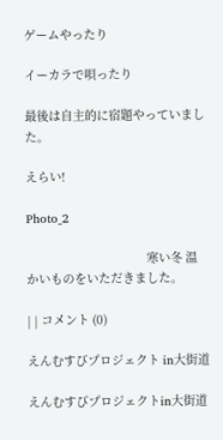ゲームやったり

イーカラで唄ったり

最後は自主的に宿題やっていました。

えらい!

Photo_2

                                        寒い冬 温かいものをいただきました。

| | コメント (0)

えんむすびプロジェクト in大街道

えんむすびプロジェクトin大街道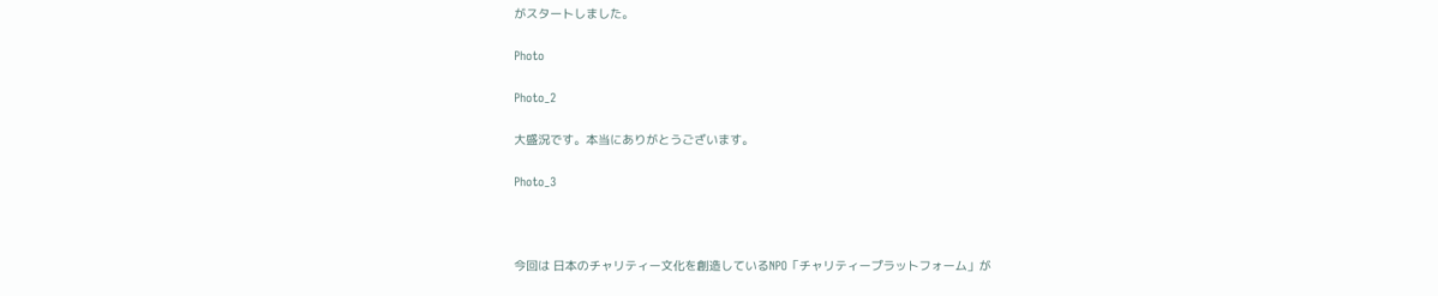がスタートしました。

Photo

Photo_2

大盛況です。本当にありがとうございます。

Photo_3



今回は 日本のチャリティー文化を創造しているNPO「チャリティープラットフォーム」が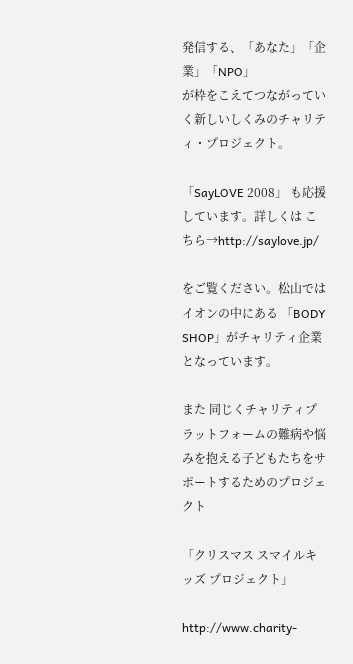発信する、「あなた」「企業」「NPO」
が枠をこえてつながっていく新しいしくみのチャリティ・プロジェクト。

「SayLOVE 2008」 も応援しています。詳しくは こちら→http://saylove.jp/

をご覧ください。松山では イオンの中にある 「BODY SHOP」がチャリティ企業となっています。

また 同じくチャリティプラットフォームの難病や悩みを抱える子どもたちをサポートするためのプロジェクト

「クリスマス スマイルキッズ プロジェクト」

http://www.charity-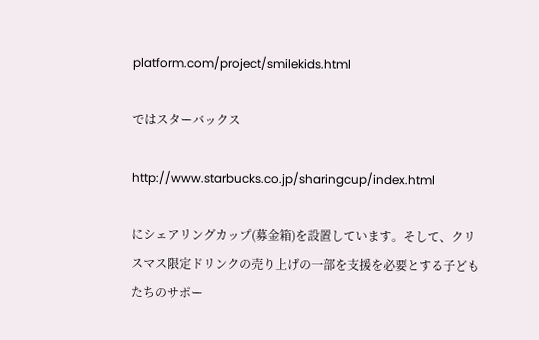platform.com/project/smilekids.html

ではスターバックス

http://www.starbucks.co.jp/sharingcup/index.html

にシェアリングカップ(募金箱)を設置しています。そして、クリスマス限定ドリンクの売り上げの一部を支援を必要とする子どもたちのサポー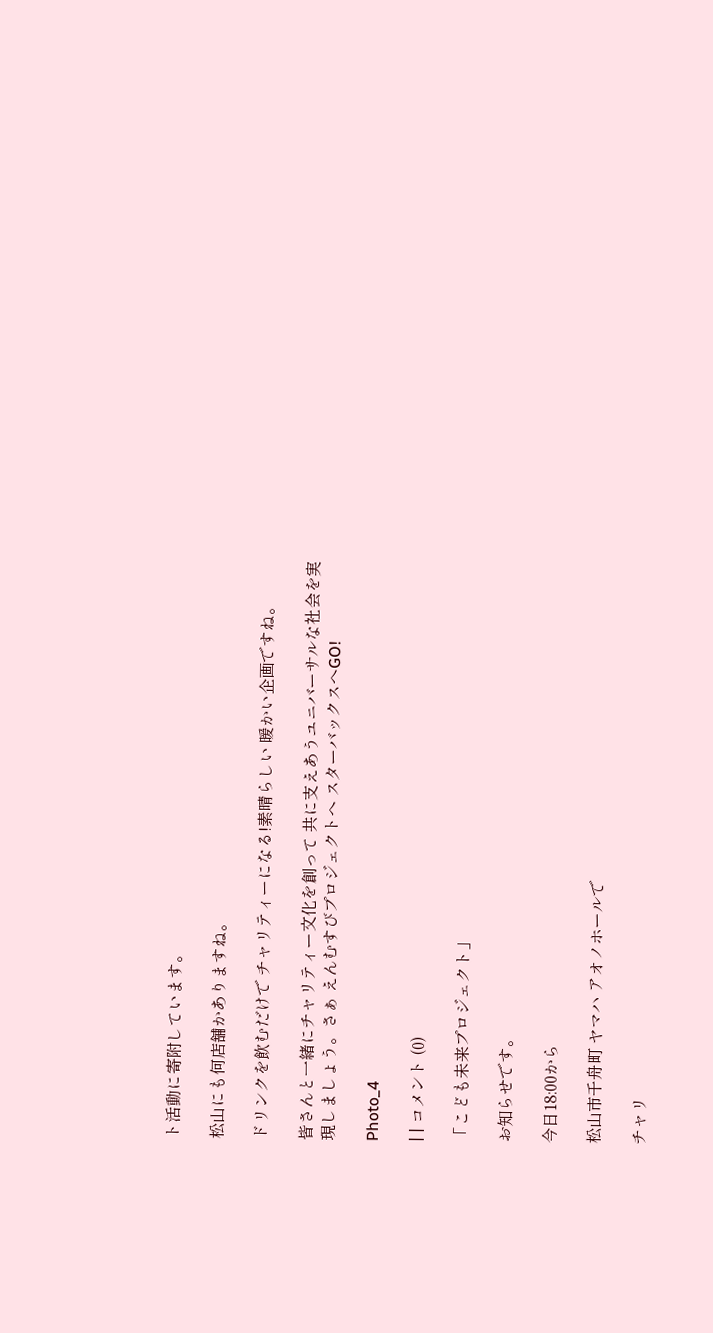ト活動に寄附しています。

松山にも何店舗かありますね。

ドリンクを飲むだけで チャリティーになる!素晴らしい 暖かい企画ですね。

皆さんと一緒にチャリティー文化を創って 共に支えあうユニバーサルな社会を実現しましょう。さぁ えんむすびプロジェクトへ スターバックスへGO!

Photo_4

| | コメント (0)

「こども未来プロジェクト」

お知らせです。

今日18:00から

松山市千舟町 ヤマハ アオノホールで

チャリ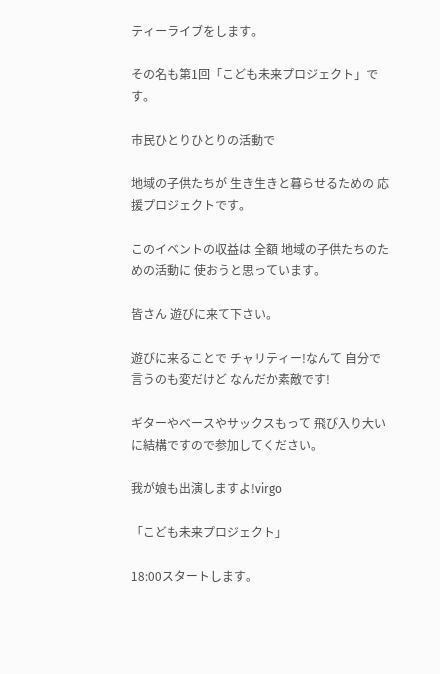ティーライブをします。

その名も第1回「こども未来プロジェクト」です。

市民ひとりひとりの活動で

地域の子供たちが 生き生きと暮らせるための 応援プロジェクトです。

このイベントの収益は 全額 地域の子供たちのための活動に 使おうと思っています。

皆さん 遊びに来て下さい。

遊びに来ることで チャリティー!なんて 自分で言うのも変だけど なんだか素敵です!

ギターやベースやサックスもって 飛び入り大いに結構ですので参加してください。

我が娘も出演しますよ!virgo

「こども未来プロジェクト」

18:00スタートします。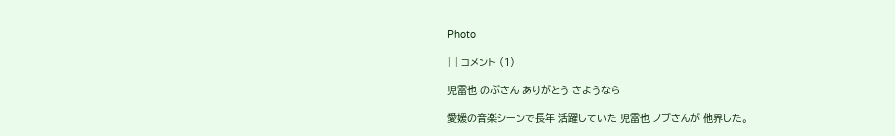Photo

| | コメント (1)

児雷也 のぶさん ありがとう さようなら

愛媛の音楽シーンで長年 活躍していた 児雷也 ノブさんが 他界した。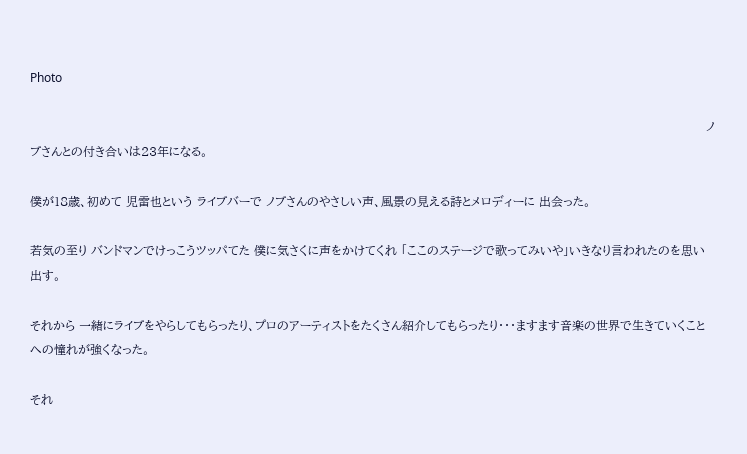Photo

                                                                                                                                                                         ノブさんとの付き合いは23年になる。

僕が18歳、初めて 児雷也という ライブバーで ノブさんのやさしい声、風景の見える詩とメロディーに 出会った。

若気の至り バンドマンでけっこうツッパてた 僕に気さくに声をかけてくれ 「ここのステージで歌ってみいや」いきなり言われたのを思い出す。

それから 一緒にライブをやらしてもらったり、プロのアーティストをたくさん紹介してもらったり・・・ますます音楽の世界で生きていくことへの憧れが強くなった。

それ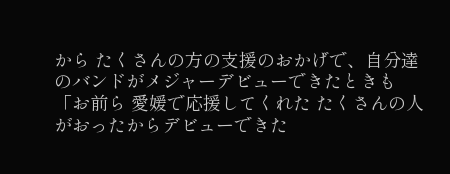から たくさんの方の支援のおかげで、自分達のバンドがメジャーデビューできたときも 「お前ら 愛媛で応援してくれた たくさんの人がおったからデビューできた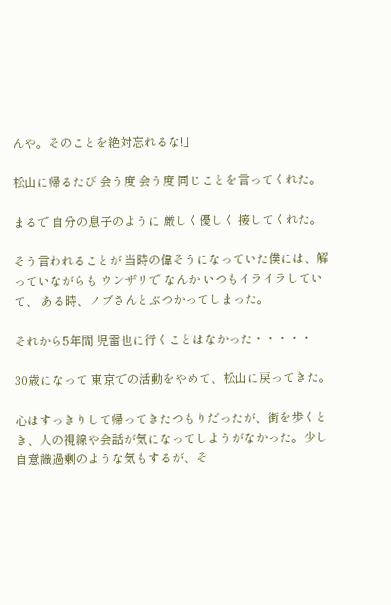んや。そのことを絶対忘れるな!」

松山に帰るたび 会う度 会う度 同じことを言ってくれた。

まるで 自分の息子のように 厳しく優しく 接してくれた。

そう言われることが 当時の偉そうになっていた僕には、解っていながらも ウンザリで なんか いつもイライラしていて、 ある時、ノブさんとぶつかってしまった。

それから5年間 児雷也に行くことはなかった・・・・・

30歳になって 東京での活動をやめて、松山に戻ってきた。

心はすっきりして帰ってきたつもりだったが、街を歩くとき、人の視線や会話が気になってしようがなかった。少し自意識過剰のような気もするが、そ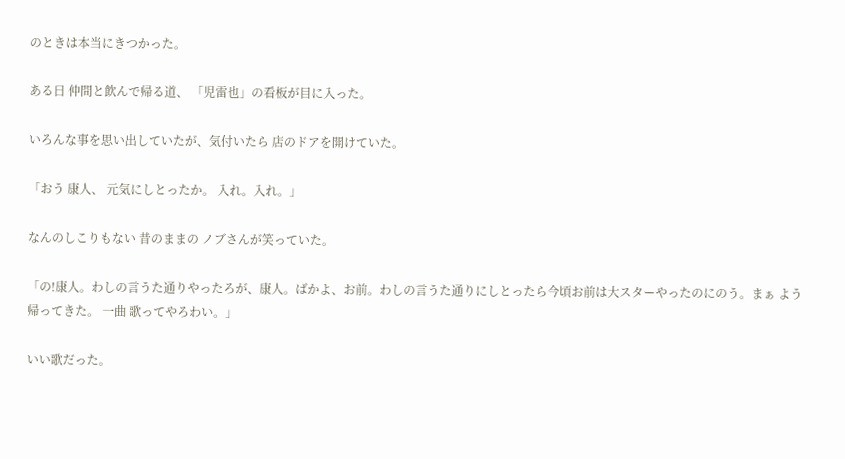のときは本当にきつかった。

ある日 仲間と飲んで帰る道、 「児雷也」の看板が目に入った。

いろんな事を思い出していたが、気付いたら 店のドアを開けていた。

「おう 康人、 元気にしとったか。 入れ。入れ。」

なんのしこりもない 昔のままの ノブさんが笑っていた。

「の!康人。わしの言うた通りやったろが、康人。ばかよ、お前。わしの言うた通りにしとったら今頃お前は大スターやったのにのう。まぁ よう 帰ってきた。 一曲 歌ってやろわい。」

いい歌だった。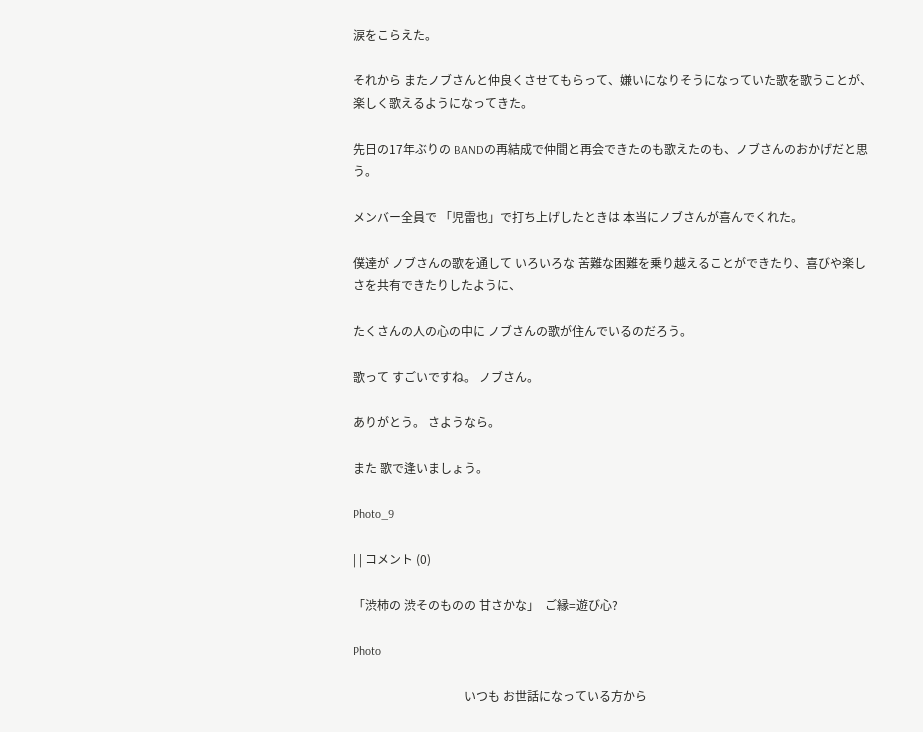涙をこらえた。

それから またノブさんと仲良くさせてもらって、嫌いになりそうになっていた歌を歌うことが、楽しく歌えるようになってきた。

先日の17年ぶりの BANDの再結成で仲間と再会できたのも歌えたのも、ノブさんのおかげだと思う。

メンバー全員で 「児雷也」で打ち上げしたときは 本当にノブさんが喜んでくれた。

僕達が ノブさんの歌を通して いろいろな 苦難な困難を乗り越えることができたり、喜びや楽しさを共有できたりしたように、

たくさんの人の心の中に ノブさんの歌が住んでいるのだろう。

歌って すごいですね。 ノブさん。

ありがとう。 さようなら。

また 歌で逢いましょう。

Photo_9

| | コメント (0)

「渋柿の 渋そのものの 甘さかな」  ご縁=遊び心?

Photo

                                     いつも お世話になっている方から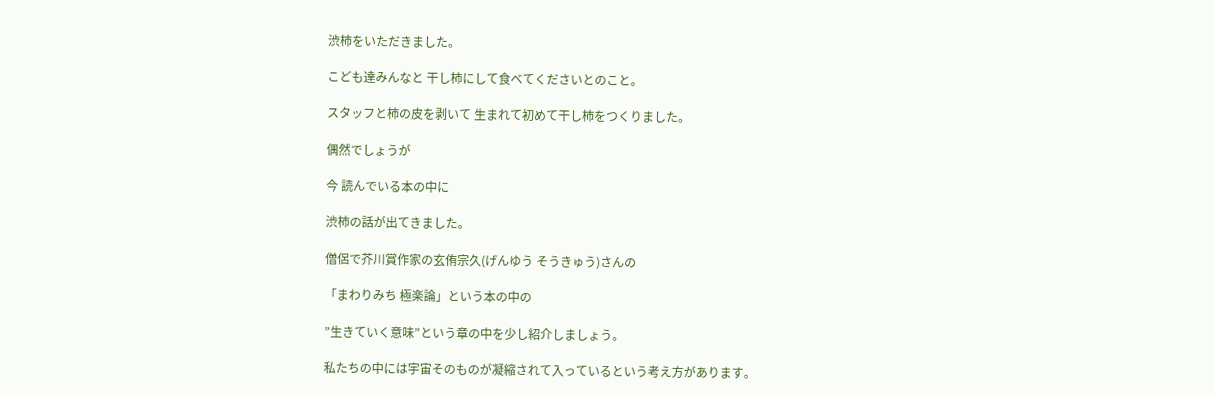渋柿をいただきました。

こども達みんなと 干し柿にして食べてくださいとのこと。

スタッフと柿の皮を剥いて 生まれて初めて干し柿をつくりました。

偶然でしょうが

今 読んでいる本の中に

渋柿の話が出てきました。

僧侶で芥川賞作家の玄侑宗久(げんゆう そうきゅう)さんの

「まわりみち 極楽論」という本の中の

”生きていく意味”という章の中を少し紹介しましょう。

私たちの中には宇宙そのものが凝縮されて入っているという考え方があります。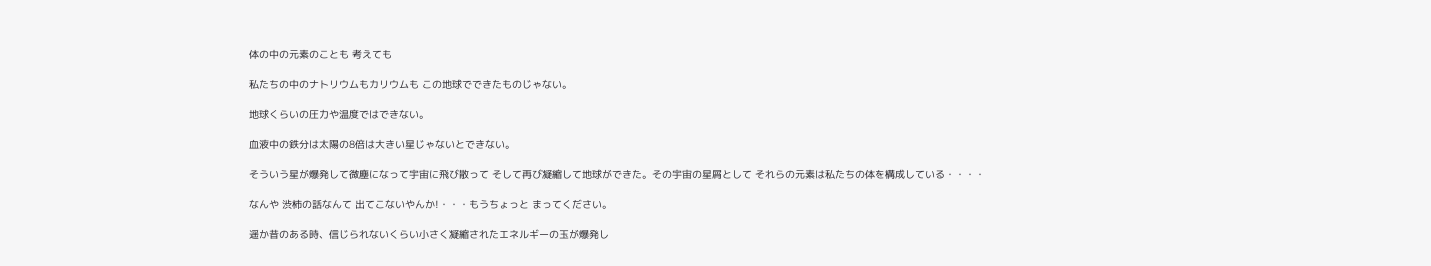体の中の元素のことも 考えても

私たちの中のナトリウムもカリウムも この地球でできたものじゃない。

地球くらいの圧力や温度ではできない。

血液中の鉄分は太陽の8倍は大きい星じゃないとできない。

そういう星が爆発して微塵になって宇宙に飛び散って そして再び凝縮して地球ができた。その宇宙の星屑として それらの元素は私たちの体を構成している・・・・

なんや 渋柿の話なんて 出てこないやんか!・・・もうちょっと まってください。

遥か昔のある時、信じられないくらい小さく凝縮されたエネルギーの玉が爆発し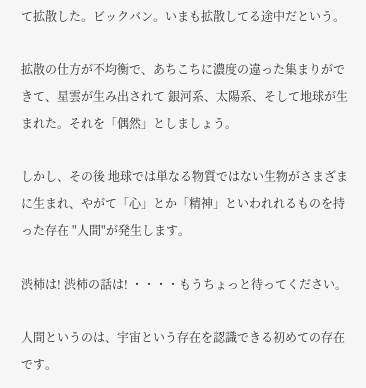て拡散した。ビックバン。いまも拡散してる途中だという。

拡散の仕方が不均衡で、あちこちに濃度の違った集まりができて、星雲が生み出されて 銀河系、太陽系、そして地球が生まれた。それを「偶然」としましょう。

しかし、その後 地球では単なる物質ではない生物がさまざまに生まれ、やがて「心」とか「精神」といわれれるものを持った存在 "人間"が発生します。

渋柿は! 渋柿の話は! ・・・・もうちょっと待ってください。

人間というのは、宇宙という存在を認識できる初めての存在です。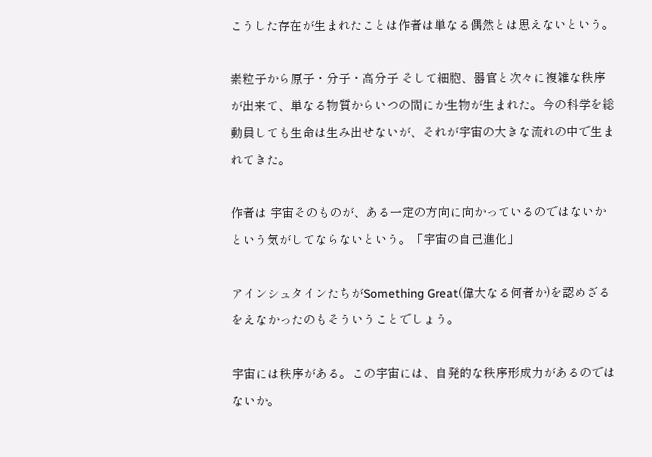こうした存在が生まれたことは作者は単なる偶然とは思えないという。

素粒子から原子・分子・高分子 そして細胞、器官と次々に複雑な秩序が出来て、単なる物質からいつの間にか生物が生まれた。今の科学を総動員しても生命は生み出せないが、それが宇宙の大きな流れの中で生まれてきた。

作者は 宇宙そのものが、ある一定の方向に向かっているのではないかという気がしてならないという。「宇宙の自己進化」

アインシュタインたちがSomething Great(偉大なる何者か)を認めざるをえなかったのもそういうことでしょう。

宇宙には秩序がある。この宇宙には、自発的な秩序形成力があるのではないか。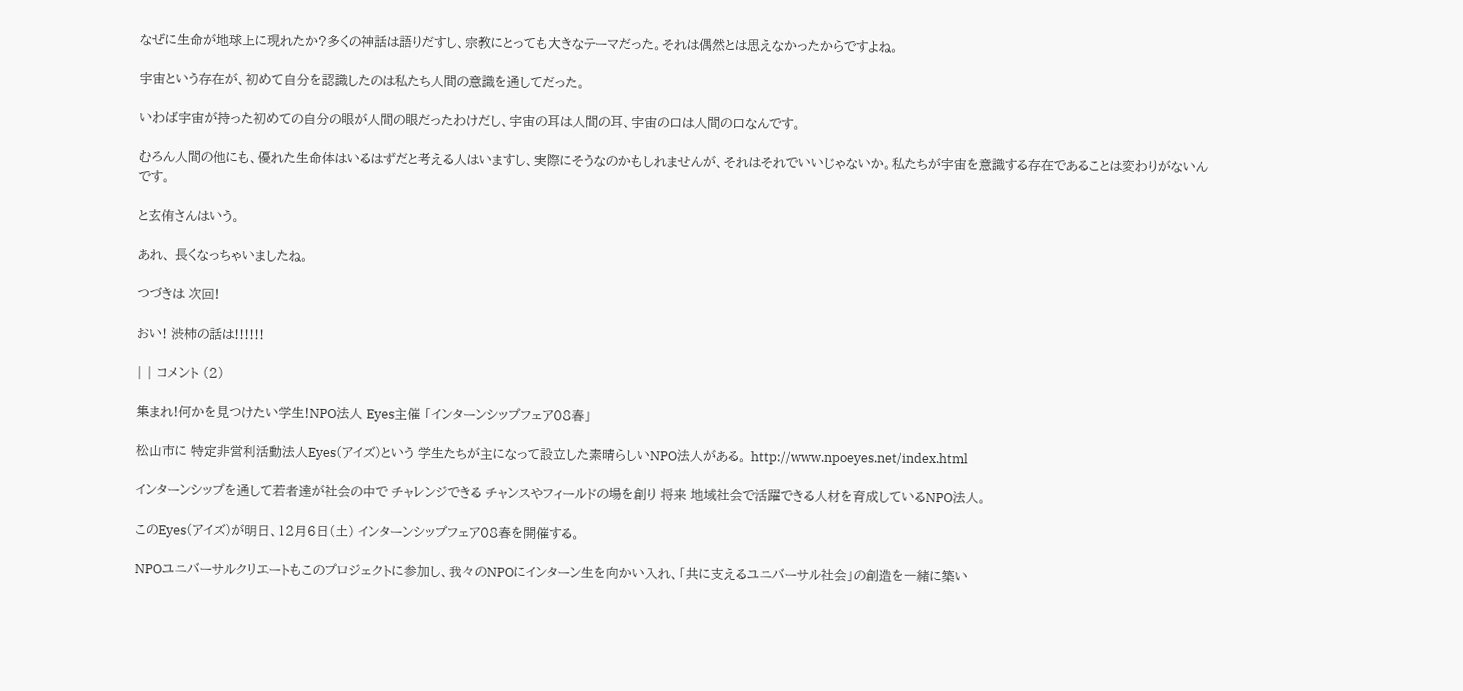なぜに生命が地球上に現れたか?多くの神話は語りだすし、宗教にとっても大きなテーマだった。それは偶然とは思えなかったからですよね。

宇宙という存在が、初めて自分を認識したのは私たち人間の意識を通してだった。

いわば宇宙が持った初めての自分の眼が人間の眼だったわけだし、宇宙の耳は人間の耳、宇宙の口は人間の口なんです。

むろん人間の他にも、優れた生命体はいるはずだと考える人はいますし、実際にそうなのかもしれませんが、それはそれでいいじゃないか。私たちが宇宙を意識する存在であることは変わりがないんです。

と玄侑さんはいう。

あれ、 長くなっちゃいましたね。

つづきは 次回!

おい! 渋柿の話は!!!!!!

| | コメント (2)

集まれ!何かを見つけたい学生!NPO法人 Eyes主催 「インターンシップフェア08春」

松山市に 特定非営利活動法人Eyes(アイズ)という 学生たちが主になって設立した素晴らしいNPO法人がある。 http://www.npoeyes.net/index.html

インターンシップを通して若者達が社会の中で チャレンジできる チャンスやフィールドの場を創り 将来 地域社会で活躍できる人材を育成しているNPO法人。

このEyes(アイズ)が明日、12月6日(土) インターンシップフェア08春を開催する。

NPOユニバーサルクリエートもこのプロジェクトに参加し、我々のNPOにインターン生を向かい入れ、「共に支えるユニバーサル社会」の創造を一緒に築い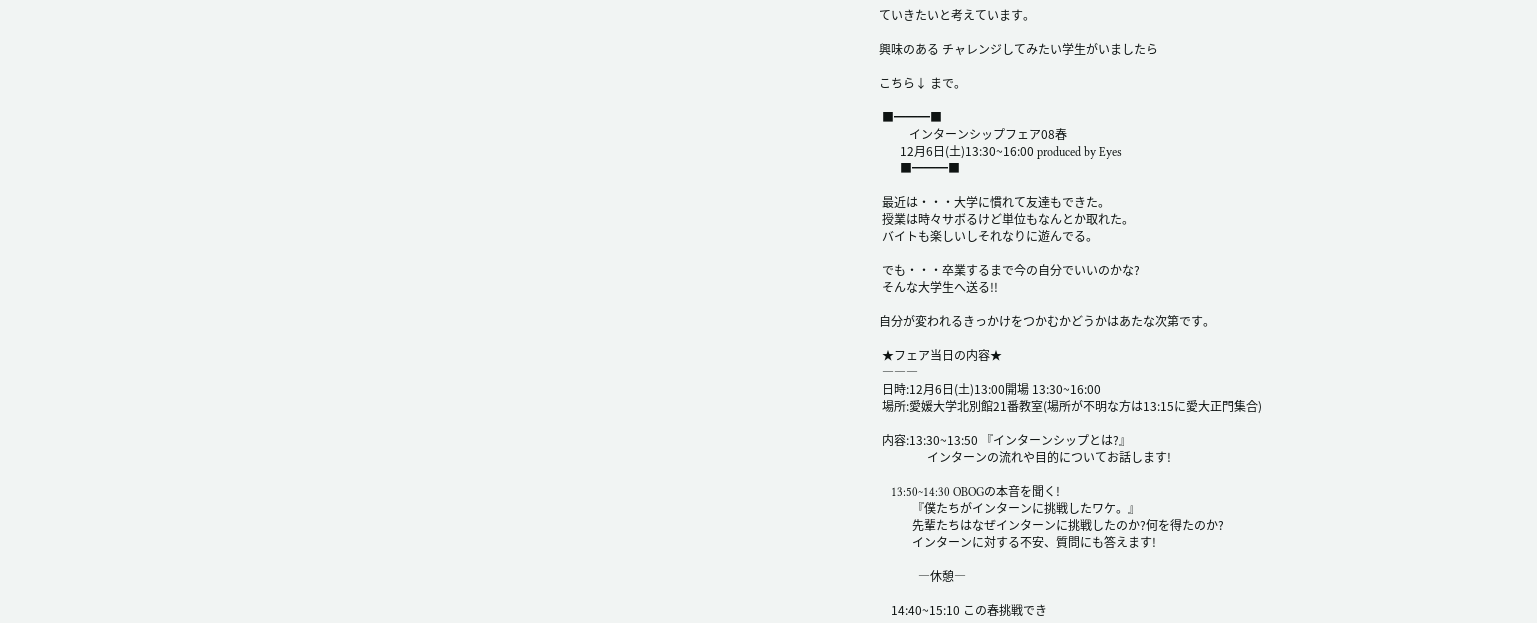ていきたいと考えています。

興味のある チャレンジしてみたい学生がいましたら

こちら↓ まで。

 ■━━━■
          インターンシップフェア08春
       12月6日(土)13:30~16:00 produced by Eyes
       ■━━━■

 最近は・・・大学に慣れて友達もできた。
 授業は時々サボるけど単位もなんとか取れた。
 バイトも楽しいしそれなりに遊んでる。

 でも・・・卒業するまで今の自分でいいのかな?
 そんな大学生へ送る!!

自分が変われるきっかけをつかむかどうかはあたな次第です。

 ★フェア当日の内容★
 ―――
 日時:12月6日(土)13:00開場 13:30~16:00
 場所:愛媛大学北別館21番教室(場所が不明な方は13:15に愛大正門集合)

 内容:13:30~13:50 『インターンシップとは?』
                インターンの流れや目的についてお話します!

    13:50~14:30 OBOGの本音を聞く!
           『僕たちがインターンに挑戦したワケ。』
           先輩たちはなぜインターンに挑戦したのか?何を得たのか?
           インターンに対する不安、質問にも答えます!

             ―休憩―

    14:40~15:10 この春挑戦でき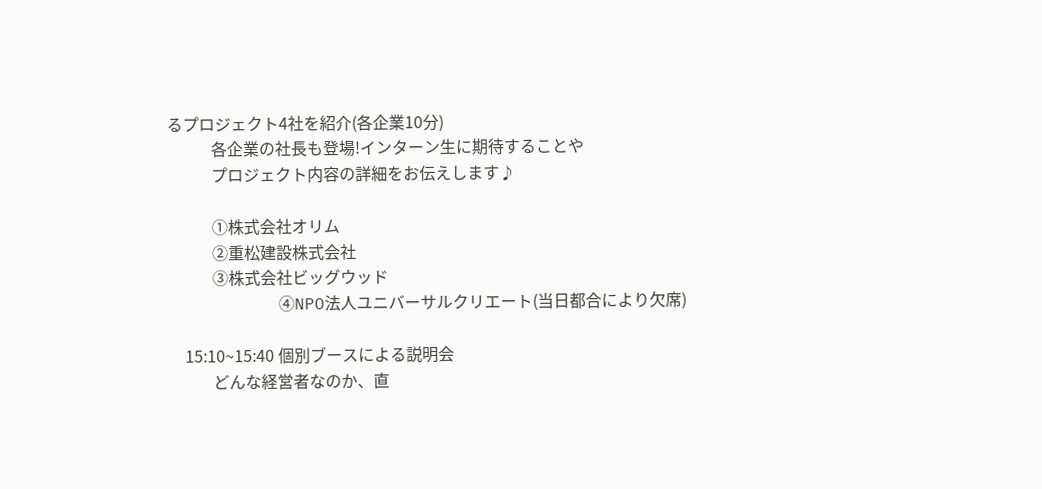るプロジェクト4社を紹介(各企業10分)
           各企業の社長も登場!インターン生に期待することや
           プロジェクト内容の詳細をお伝えします♪

           ①株式会社オリム
           ②重松建設株式会社
           ③株式会社ビッグウッド
           ④NPO法人ユニバーサルクリエート(当日都合により欠席)

    15:10~15:40 個別ブースによる説明会
           どんな経営者なのか、直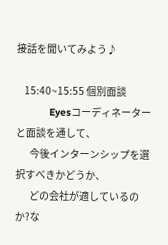接話を聞いてみよう♪

    15:40~15:55 個別面談
           Eyesコーディネーターと面談を通して、
       今後インターンシップを選択すべきかどうか、
       どの会社が適しているのか?な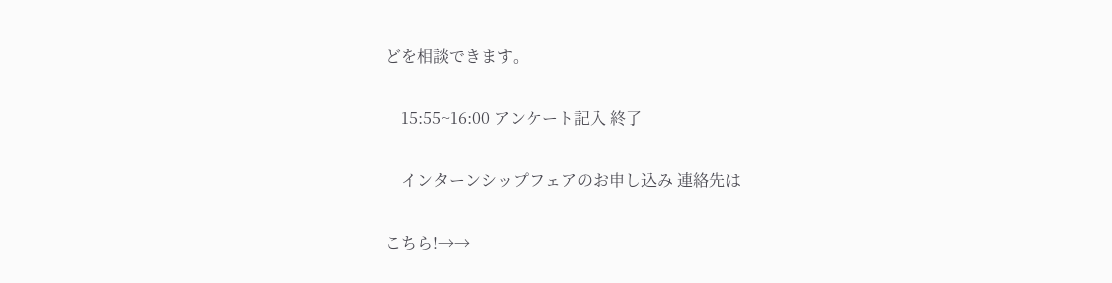どを相談できます。

    15:55~16:00 アンケート記入 終了

    インターンシップフェアのお申し込み 連絡先は

こちら!→→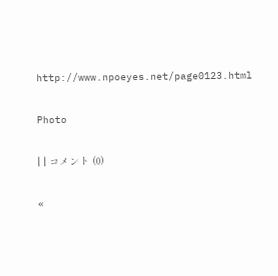http://www.npoeyes.net/page0123.html

Photo

| | コメント (0)

«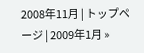2008年11月 | トップページ | 2009年1月 »